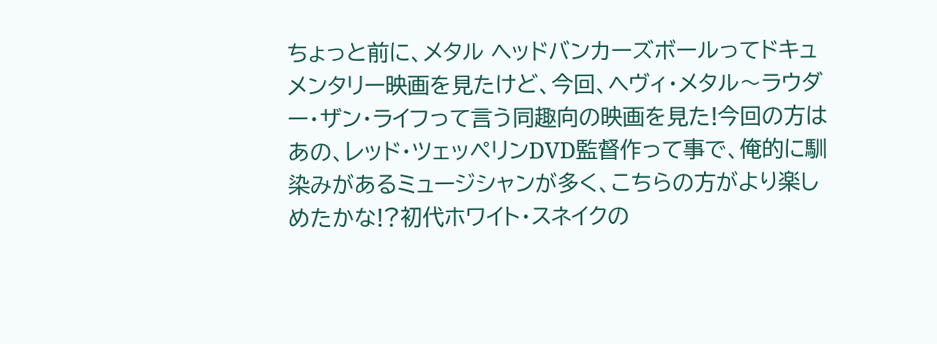ちょっと前に、メタル ヘッドバンカーズボールってドキュメンタリー映画を見たけど、今回、ヘヴィ・メタル〜ラウダー・ザン・ライフって言う同趣向の映画を見た!今回の方はあの、レッド・ツェッペリンDVD監督作って事で、俺的に馴染みがあるミュージシャンが多く、こちらの方がより楽しめたかな!?初代ホワイト・スネイクの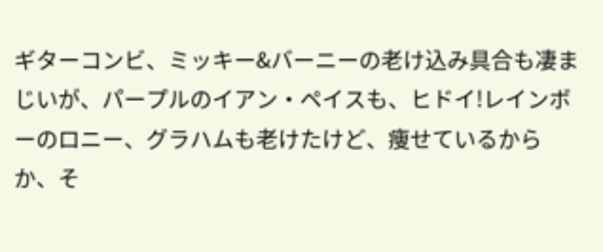ギターコンビ、ミッキー&バーニーの老け込み具合も凄まじいが、パープルのイアン・ペイスも、ヒドイ!レインボーのロニー、グラハムも老けたけど、痩せているからか、そ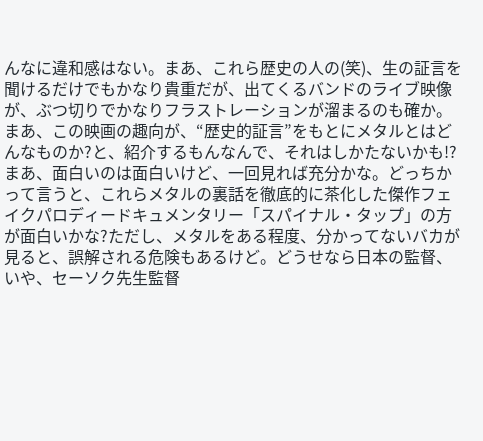んなに違和感はない。まあ、これら歴史の人の(笑)、生の証言を聞けるだけでもかなり貴重だが、出てくるバンドのライブ映像が、ぶつ切りでかなりフラストレーションが溜まるのも確か。まあ、この映画の趣向が、“歴史的証言”をもとにメタルとはどんなものか?と、紹介するもんなんで、それはしかたないかも!?まあ、面白いのは面白いけど、一回見れば充分かな。どっちかって言うと、これらメタルの裏話を徹底的に茶化した傑作フェイクパロディードキュメンタリー「スパイナル・タップ」の方が面白いかな?ただし、メタルをある程度、分かってないバカが見ると、誤解される危険もあるけど。どうせなら日本の監督、いや、セーソク先生監督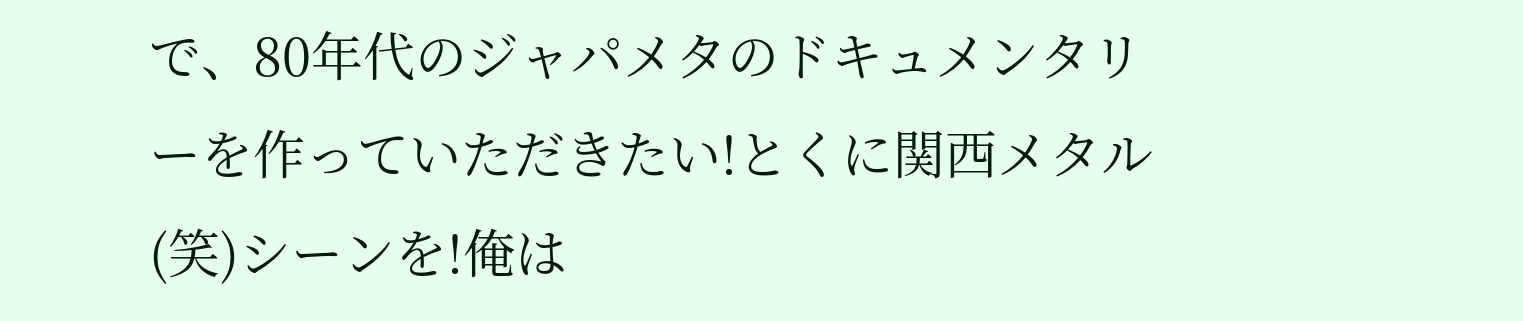で、80年代のジャパメタのドキュメンタリーを作っていただきたい!とくに関西メタル(笑)シーンを!俺は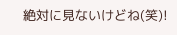絶対に見ないけどね(笑)!